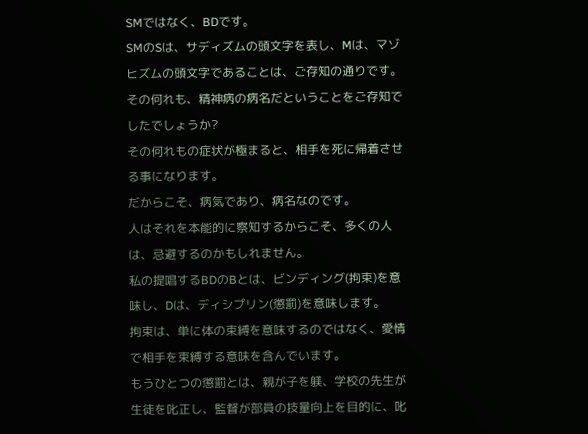SMではなく、BDです。
SMのSは、サディズムの頭文字を表し、Mは、マゾヒズムの頭文字であることは、ご存知の通りです。
その何れも、精神病の病名だということをご存知でしたでしょうか?
その何れもの症状が極まると、相手を死に帰着させる事になります。
だからこそ、病気であり、病名なのです。
人はそれを本能的に察知するからこそ、多くの人は、忌避するのかもしれません。
私の提唱するBDのBとは、ビンディング(拘束)を意味し、Dは、ディシプリン(懲罰)を意味します。
拘束は、単に体の束縛を意味するのではなく、愛情で相手を束縛する意味を含んでいます。
もうひとつの懲罰とは、親が子を躾、学校の先生が生徒を叱正し、監督が部員の技量向上を目的に、叱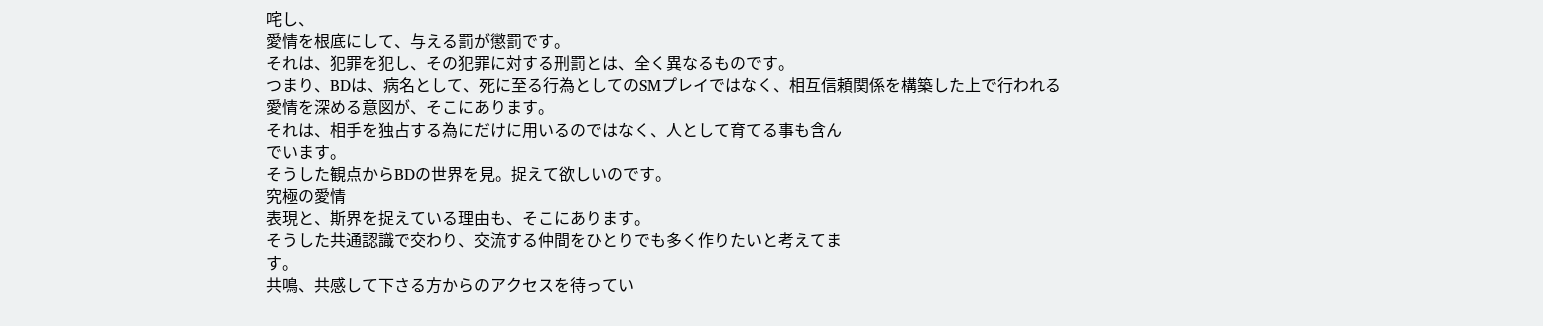咤し、
愛情を根底にして、与える罰が懲罰です。
それは、犯罪を犯し、その犯罪に対する刑罰とは、全く異なるものです。
つまり、BDは、病名として、死に至る行為としてのSMプレイではなく、相互信頼関係を構築した上で行われる
愛情を深める意図が、そこにあります。
それは、相手を独占する為にだけに用いるのではなく、人として育てる事も含ん
でいます。
そうした観点からBDの世界を見。捉えて欲しいのです。
究極の愛情
表現と、斯界を捉えている理由も、そこにあります。
そうした共通認識で交わり、交流する仲間をひとりでも多く作りたいと考えてま
す。
共鳴、共感して下さる方からのアクセスを待ってい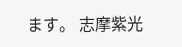ます。 志摩紫光